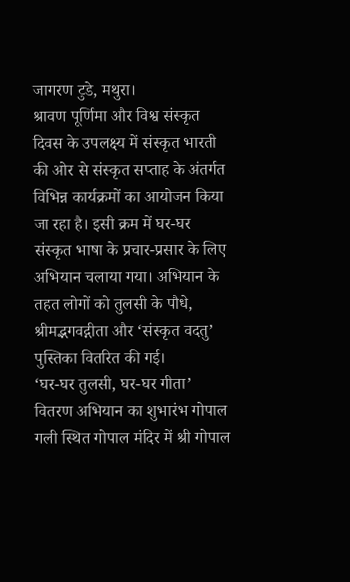जागरण टुडे, मथुरा।
श्रावण पूर्णिमा और विश्व संस्कृत दिवस के उपलक्ष्य में संस्कृत भारती की ओर से संस्कृत सप्ताह के अंतर्गत विभिन्न कार्यक्रमों का आयोजन किया जा रहा है। इसी क्रम में घर-घर संस्कृत भाषा के प्रचार-प्रसार के लिए अभियान चलाया गया। अभियान के तहत लोगों को तुलसी के पौधे, श्रीमद्भगवद्गीता और ‘संस्कृत वदतु’ पुस्तिका वितरित की गई।
‘घर-घर तुलसी, घर-घर गीता’ वितरण अभियान का शुभारंभ गोपाल गली स्थित गोपाल मंदिर में श्री गोपाल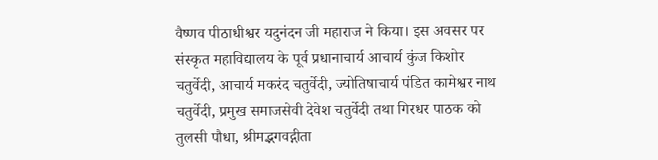वैष्णव पीठाधीश्वर यदुनंदन जी महाराज ने किया। इस अवसर पर संस्कृत महाविद्यालय के पूर्व प्रधानाचार्य आचार्य कुंज किशोर चतुर्वेदी, आचार्य मकरंद चतुर्वेदी, ज्योतिषाचार्य पंडित कामेश्वर नाथ चतुर्वेदी, प्रमुख समाजसेवी देवेश चतुर्वेदी तथा गिरधर पाठक को तुलसी पौधा, श्रीमद्भगवद्गीता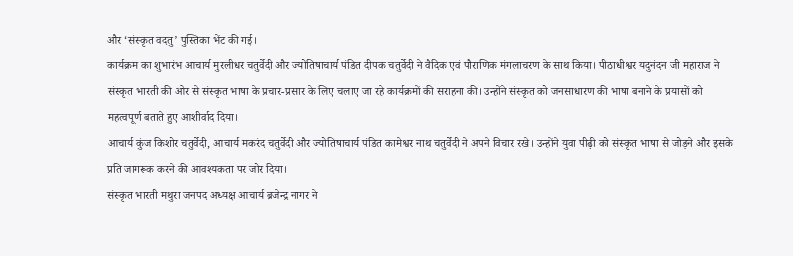और ‘संस्कृत वदतु’ पुस्तिका भेंट की गई।
कार्यक्रम का शुभारंभ आचार्य मुरलीधर चतुर्वेदी और ज्योतिषाचार्य पंडित दीपक चतुर्वेदी ने वैदिक एवं पौराणिक मंगलाचरण के साथ किया। पीठाधीश्वर यदुनंदन जी महाराज ने संस्कृत भारती की ओर से संस्कृत भाषा के प्रचार-प्रसार के लिए चलाए जा रहे कार्यक्रमों की सराहना की। उन्होंने संस्कृत को जनसाधारण की भाषा बनाने के प्रयासों को महत्वपूर्ण बताते हुए आशीर्वाद दिया।
आचार्य कुंज किशोर चतुर्वेदी, आचार्य मकरंद चतुर्वेदी और ज्योतिषाचार्य पंडित कामेश्वर नाथ चतुर्वेदी ने अपने विचार रखे। उन्होंने युवा पीढ़ी को संस्कृत भाषा से जोड़ने और इसके प्रति जागरूक करने की आवश्यकता पर जोर दिया।
संस्कृत भारती मथुरा जनपद अध्यक्ष आचार्य ब्रजेन्द्र नागर ने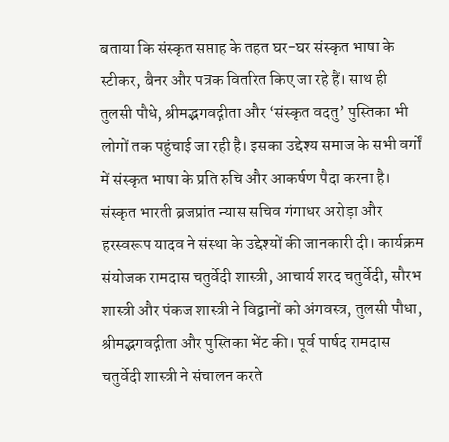बताया कि संस्कृत सप्ताह के तहत घर-घर संस्कृत भाषा के स्टीकर, बैनर और पत्रक वितरित किए जा रहे हैं। साथ ही तुलसी पौधे, श्रीमद्भगवद्गीता और ‘संस्कृत वदतु’ पुस्तिका भी लोगों तक पहुंचाई जा रही है। इसका उद्देश्य समाज के सभी वर्गों में संस्कृत भाषा के प्रति रुचि और आकर्षण पैदा करना है।
संस्कृत भारती ब्रजप्रांत न्यास सचिव गंगाधर अरोड़ा और हरस्वरूप यादव ने संस्था के उद्देश्यों की जानकारी दी। कार्यक्रम संयोजक रामदास चतुर्वेदी शास्त्री, आचार्य शरद चतुर्वेदी, सौरभ शास्त्री और पंकज शास्त्री ने विद्वानों को अंगवस्त्र, तुलसी पौधा, श्रीमद्भगवद्गीता और पुस्तिका भेंट की। पूर्व पार्षद रामदास चतुर्वेदी शास्त्री ने संचालन करते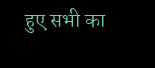हुए सभी का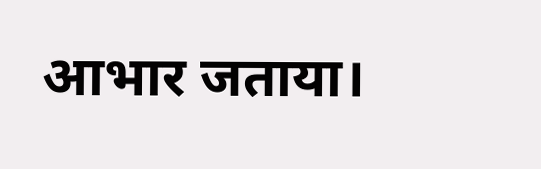आभार जताया।